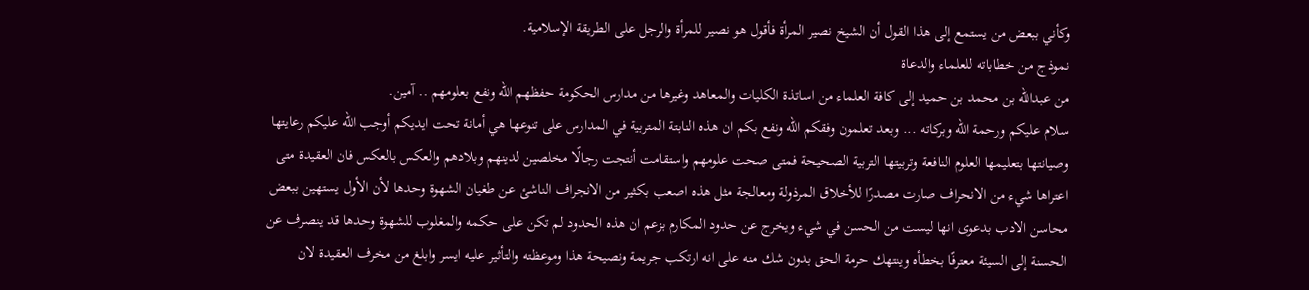وكأني ببعض من يستمع إلى هذا القول أن الشيخ نصير المرأة فأقول هو نصير للمرأة والرجل على الطريقة الإسلامية.
نموذج من خطاباته للعلماء والدعاة
من عبدالله بن محمد بن حميد إلى كافة العلماء من اساتذة الكليات والمعاهد وغيرها من مدارس الحكومة حفظهم الله ونفع بعلومهم .. آمين.
سلام عليكم ورحمة الله وبركاته ... وبعد تعلمون وفقكم الله ونفع بكم ان هذه النابتة المتربية في المدارس على تنوعها هي أمانة تحت ايديكم أوجب الله عليكم رعايتها وصيانتها بتعليمها العلوم النافعة وتربيتها التربية الصحيحة فمتى صحت علومهم واستقامت أنتجت رجالًا مخلصين لدينهم وبلادهم والعكس بالعكس فان العقيدة متى اعتراها شيء من الانحراف صارت مصدرًا للأخلاق المرذولة ومعالجة مثل هذه اصعب بكثير من الانجراف الناشئ عن طغيان الشهوة وحدها لأن الأول يستهين ببعض محاسن الادب بدعوى انها ليست من الحسن في شيء ويخرج عن حدود المكارم بزعم ان هذه الحدود لم تكن على حكمه والمغلوب للشهوة وحدها قد ينصرف عن الحسنة إلى السيئة معترفًا بخطأه وينتهك حرمة الحق بدون شك منه على انه ارتكب جريمة ونصيحة هذا وموعظته والتأثير عليه ايسر وابلغ من مخرف العقيدة لان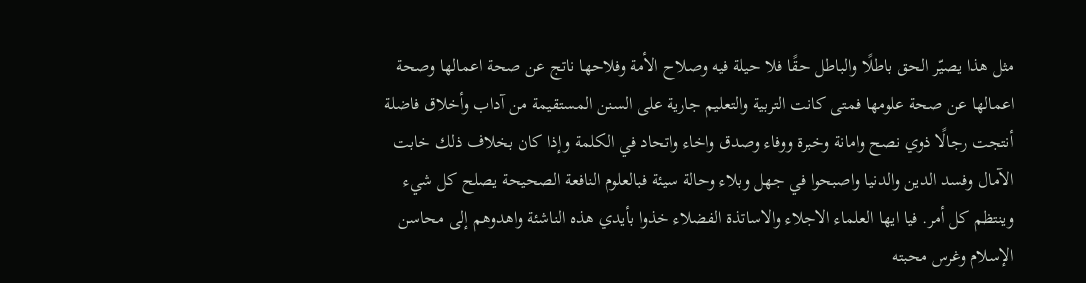مثل هذا يصيّر الحق باطلًا والباطل حقًا فلا حيلة فيه وصلاح الأمة وفلاحها ناتج عن صحة اعمالها وصحة اعمالها عن صحة علومها فمتى كانت التربية والتعليم جارية على السنن المستقيمة من آداب وأخلاق فاضلة أنتجت رجالًا ذوي نصح وامانة وخبرة ووفاء وصدق واخاء واتحاد في الكلمة وإذا كان بخلاف ذلك خابت الآمال وفسد الدين والدنيا واصبحوا في جهل وبلاء وحالة سيئة فبالعلوم النافعة الصحيحة يصلح كل شيء وينتظم كل أمر. فيا ايها العلماء الاجلاء والاساتذة الفضلاء خذوا بأيدي هذه الناشئة واهدوهم إلى محاسن الإسلام وغرس محبته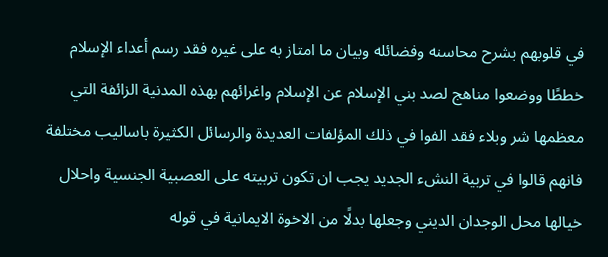في قلوبهم بشرح محاسنه وفضائله وبيان ما امتاز به على غيره فقد رسم أعداء الإسلام خططًا ووضعوا مناهج لصد بني الإسلام عن الإسلام واغرائهم بهذه المدنية الزائفة التي معظمها شر وبلاء فقد الفوا في ذلك المؤلفات العديدة والرسائل الكثيرة باساليب مختلفة فانهم قالوا في تربية النشء الجديد يجب ان تكون تربيته على العصبية الجنسية واحلال خيالها محل الوجدان الديني وجعلها بدلًا من الاخوة الايمانية في قوله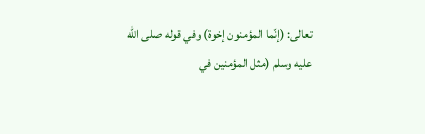تعالى: (إنّما المؤمنون إخوة) وفي قوله صلى الله عليه وسلم (مثل المؤمنين في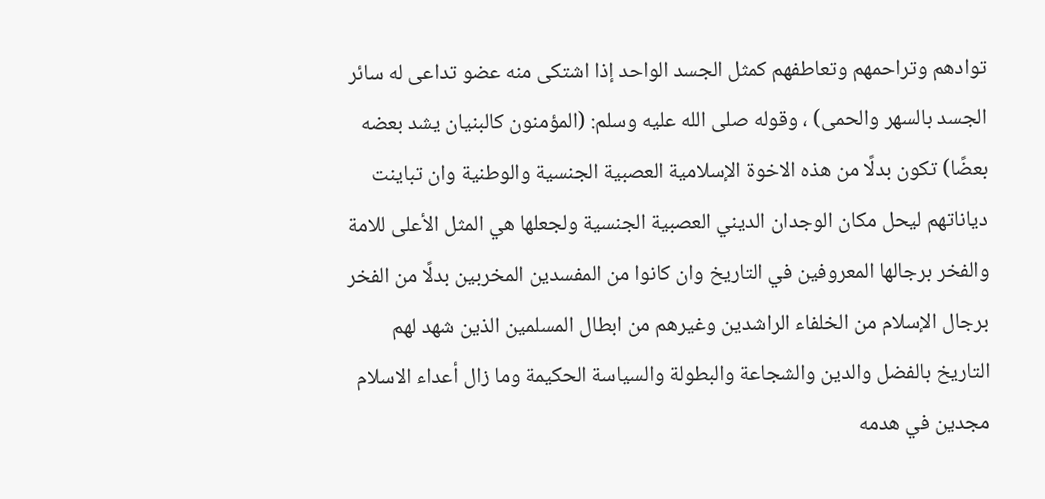توادهم وتراحمهم وتعاطفهم كمثل الجسد الواحد إذا اشتكى منه عضو تداعى له سائر الجسد بالسهر والحمى) ، وقوله صلى الله عليه وسلم: (المؤمنون كالبنيان يشد بعضه بعضًا) تكون بدلًا من هذه الاخوة الإسلامية العصبية الجنسية والوطنية وان تباينت دياناتهم ليحل مكان الوجدان الديني العصبية الجنسية ولجعلها هي المثل الأعلى للامة والفخر برجالها المعروفين في التاريخ وان كانوا من المفسدين المخربين بدلًا من الفخر برجال الإسلام من الخلفاء الراشدين وغيرهم من ابطال المسلمين الذين شهد لهم التاريخ بالفضل والدين والشجاعة والبطولة والسياسة الحكيمة وما زال أعداء الاسلام مجدين في هدمه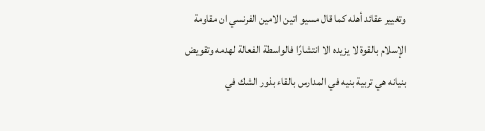وتغيير عقائد أهله كما قال مسيو اتين الامين الفرنسي ان مقاومة الإسلام بالقوة لا يزيده الا انتشارًا فالواسطة الفعالة لهدمه وتقويض بنيانه هي تربية بنيه في المدارس بالقاء بذور الشك في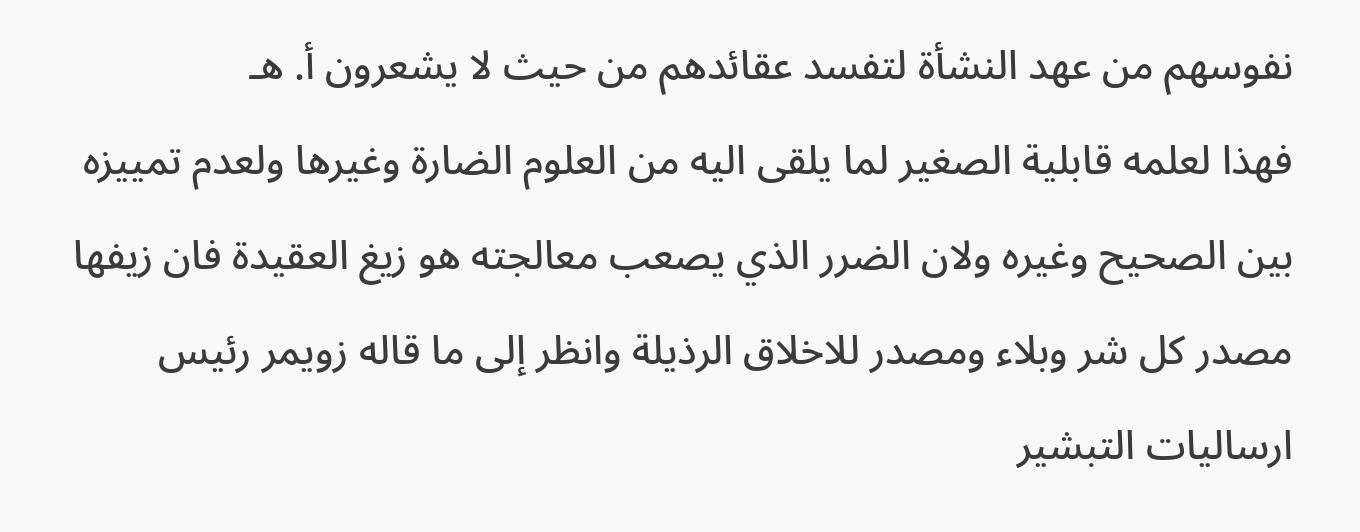نفوسهم من عهد النشأة لتفسد عقائدهم من حيث لا يشعرون أ. هـ
فهذا لعلمه قابلية الصغير لما يلقى اليه من العلوم الضارة وغيرها ولعدم تمييزه بين الصحيح وغيره ولان الضرر الذي يصعب معالجته هو زيغ العقيدة فان زيفها مصدر كل شر وبلاء ومصدر للاخلاق الرذيلة وانظر إلى ما قاله زويمر رئيس ارساليات التبشير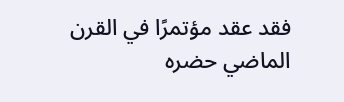فقد عقد مؤتمرًا في القرن الماضي حضره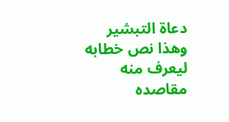دعاة التبشير وهذا نص خطابه ليعرف منه مقاصده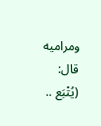ومراميه قال:
(يُتْبَع ..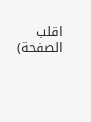اقلب الصفحة)